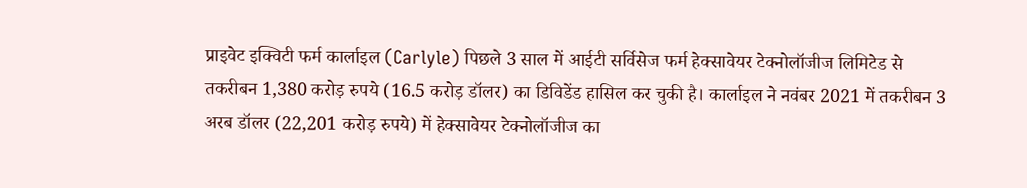प्राइवेट इक्विटी फर्म कार्लाइल (Carlyle) पिछले 3 साल में आईटी सर्विसेज फर्म हेक्सावेयर टेक्नोलॉजीज लिमिटेड से तकरीबन 1,380 करोड़ रुपये (16.5 करोड़ डॉलर) का डिविडेंड हासिल कर चुकी है। कार्लाइल ने नवंबर 2021 में तकरीबन 3 अरब डॉलर (22,201 करोड़ रुपये) में हेक्सावेयर टेक्नोलॉजीज का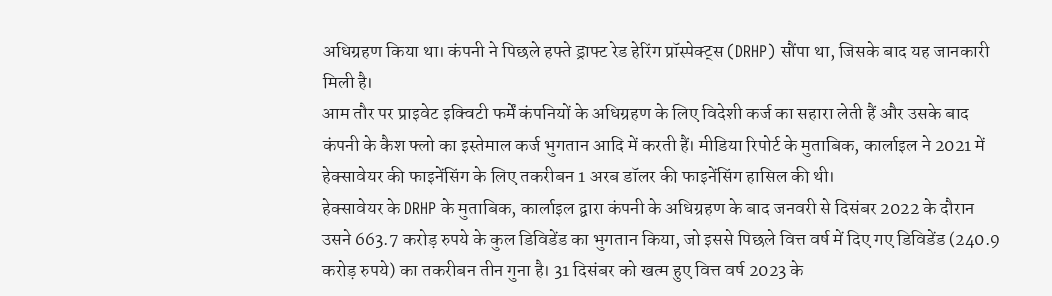अधिग्रहण किया था। कंपनी ने पिछले हफ्ते ड्राफ्ट रेड हेरिंग प्रॉस्पेक्ट्स (DRHP) सौंपा था, जिसके बाद यह जानकारी मिली है।
आम तौर पर प्राइवेट इक्विटी फर्में कंपनियों के अधिग्रहण के लिए विदेशी कर्ज का सहारा लेती हैं और उसके बाद कंपनी के कैश फ्लो का इस्तेमाल कर्ज भुगतान आदि में करती हैं। मीडिया रिपोर्ट के मुताबिक, कार्लाइल ने 2021 में हेक्सावेयर की फाइनेंसिंग के लिए तकरीबन 1 अरब डॉलर की फाइनेंसिंग हासिल की थी।
हेक्सावेयर के DRHP के मुताबिक, कार्लाइल द्वारा कंपनी के अधिग्रहण के बाद जनवरी से दिसंबर 2022 के दौरान उसने 663.7 करोड़ रुपये के कुल डिविडेंड का भुगतान किया, जो इससे पिछले वित्त वर्ष में दिए गए डिविडेंड (240.9 करोड़ रुपये) का तकरीबन तीन गुना है। 31 दिसंबर को खत्म हुए वित्त वर्ष 2023 के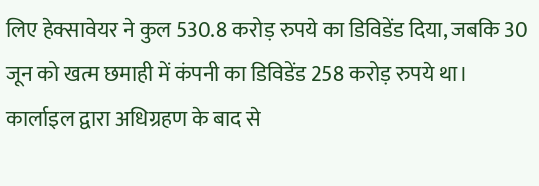लिए हेक्सावेयर ने कुल 530.8 करोड़ रुपये का डिविडेंड दिया, जबकि 30 जून को खत्म छमाही में कंपनी का डिविडेंड 258 करोड़ रुपये था।
कार्लाइल द्वारा अधिग्रहण के बाद से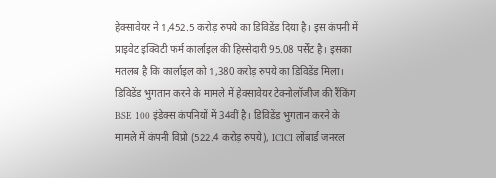हेक्सावेयर ने 1,452.5 करोड़ रुपये का डिविडेंड दिया है। इस कंपनी में प्राइवेट इक्विटी फर्म कार्लाइल की हिस्सेदारी 95.08 पर्सेंट है। इसका मतलब है कि कार्लाइल को 1,380 करोड़ रुपये का डिविडेंड मिला। डिविडेंड भुगतान करने के मामले में हेक्सावेयर टेक्नोलॉजीज की रैंकिंग BSE 100 इंडेक्स कंपनियों में 34वीं है। डिविडेंड भुगतान करने के मामले में कंपनी विप्रो (522.4 करोड़ रुपये), ICICI लोंबार्ड जनरल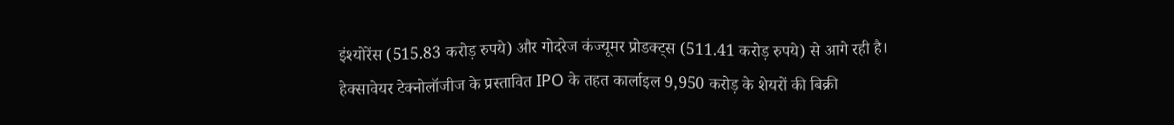इंश्योरेंस (515.83 करोड़ रुपये) और गोदरेज कंज्यूमर प्रोडक्ट्स (511.41 करोड़ रुपये) से आगे रही है।
हेक्सावेयर टेक्नोलॉजीज के प्रस्तावित IPO के तहत कार्लाइल 9,950 करोड़ के शेयरों की बिक्री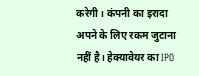करेगी। कंपनी का इरादा अपने के लिए रकम जुटाना नहीं है। हेक्यावेयर का IPO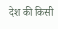देश की किसी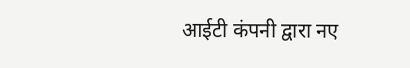आईटी कंपनी द्वारा नए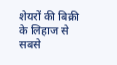शेयरों की बिक्री के लिहाज से सबसे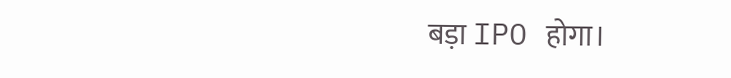बड़ा IPO होगा।